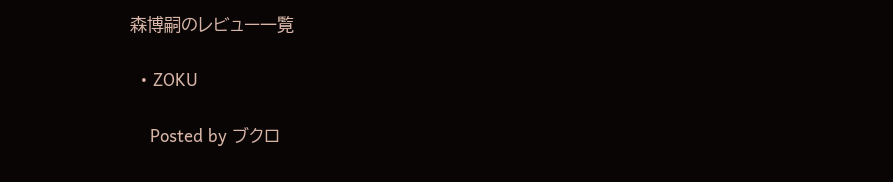森博嗣のレビュー一覧

  • ZOKU

    Posted by ブクロ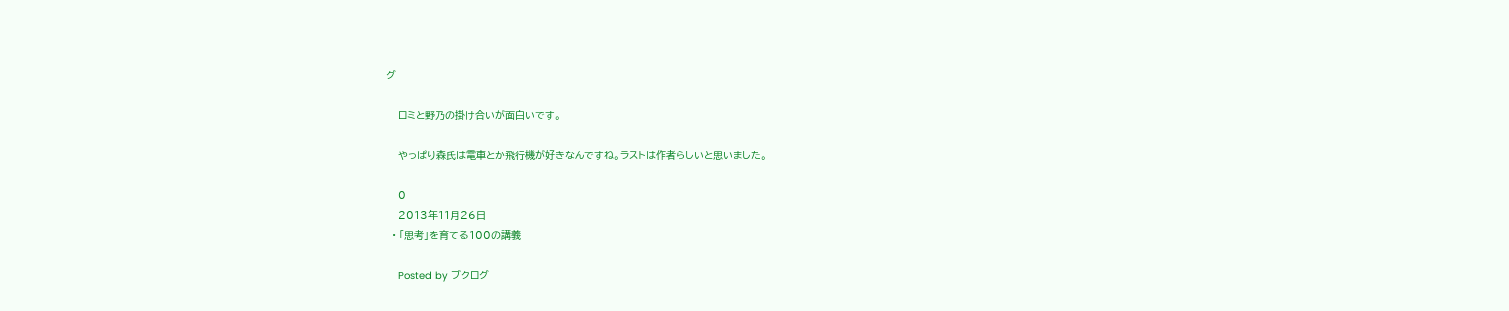グ

    ロミと野乃の掛け合いが面白いです。

    やっぱり森氏は電車とか飛行機が好きなんですね。ラストは作者らしいと思いました。

    0
    2013年11月26日
  • 「思考」を育てる100の講義

    Posted by ブクログ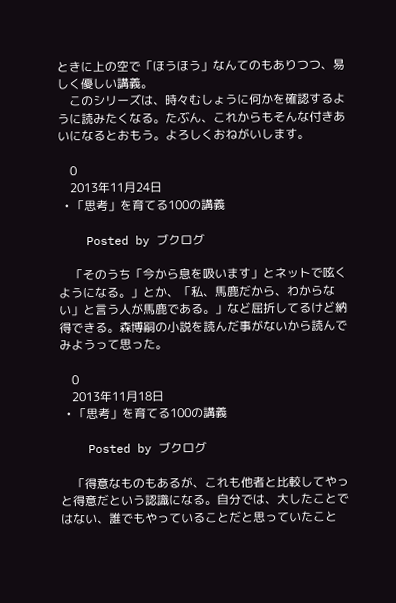ときに上の空で「ほうほう」なんてのもありつつ、易しく優しい講義。
    このシリーズは、時々むしょうに何かを確認するように読みたくなる。たぶん、これからもそんな付きあいになるとおもう。よろしくおねがいします。

    0
    2013年11月24日
  • 「思考」を育てる100の講義

    Posted by ブクログ

    「そのうち「今から息を吸います」とネットで呟くようになる。」とか、「私、馬鹿だから、わからない」と言う人が馬鹿である。」など屈折してるけど納得できる。森博嗣の小説を読んだ事がないから読んでみようって思った。

    0
    2013年11月18日
  • 「思考」を育てる100の講義

    Posted by ブクログ

    「得意なものもあるが、これも他者と比較してやっと得意だという認識になる。自分では、大したことではない、誰でもやっていることだと思っていたこと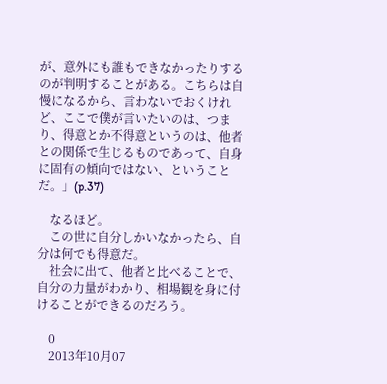が、意外にも誰もできなかったりするのが判明することがある。こちらは自慢になるから、言わないでおくけれど、ここで僕が言いたいのは、つまり、得意とか不得意というのは、他者との関係で生じるものであって、自身に固有の傾向ではない、ということだ。」(p.37)

    なるほど。
    この世に自分しかいなかったら、自分は何でも得意だ。
    社会に出て、他者と比べることで、自分の力量がわかり、相場観を身に付けることができるのだろう。

    0
    2013年10月07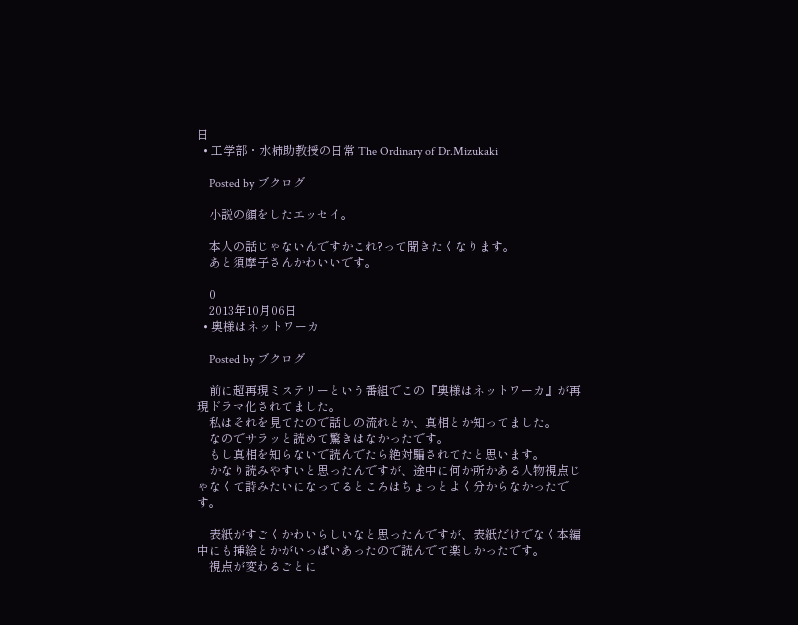日
  • 工学部・水柿助教授の日常 The Ordinary of Dr.Mizukaki

    Posted by ブクログ

    小説の顔をしたエッセイ。

    本人の話じゃないんですかこれ?って聞きたくなります。
    あと須摩子さんかわいいです。

    0
    2013年10月06日
  • 奥様はネットワーカ

    Posted by ブクログ

    前に超再現ミステリーという番組でこの『奥様はネットワーカ』が再現ドラマ化されてました。
    私はそれを見てたので話しの流れとか、真相とか知ってました。
    なのでサラッと読めて驚きはなかったです。
    もし真相を知らないで読んでたら絶対騙されてたと思います。
    かなり読みやすいと思ったんですが、途中に何か所かある人物視点じゃなくて詩みたいになってるところはちょっとよく分からなかったです。

    表紙がすごくかわいらしいなと思ったんですが、表紙だけでなく本編中にも挿絵とかがいっぱいあったので読んでて楽しかったです。
    視点が変わるごとに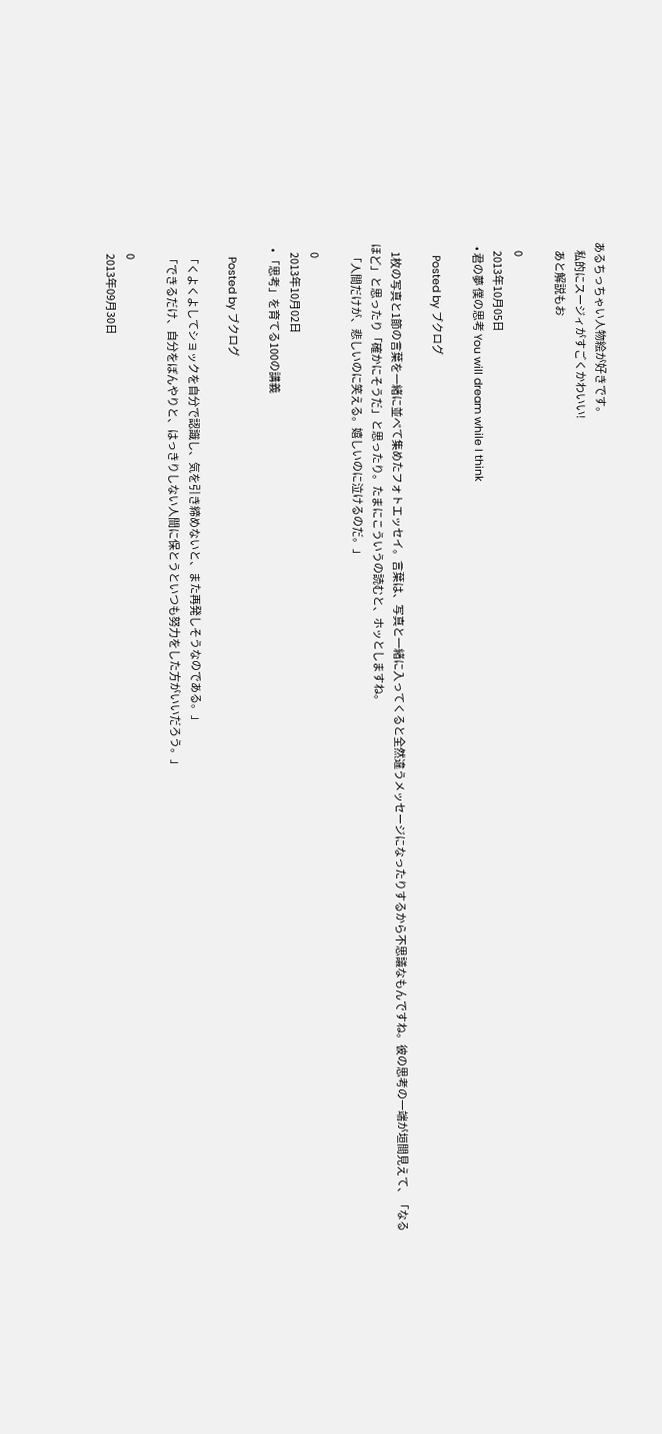あるちっちゃい人物絵が好きです。
    私的にスージィがすごくかわいい!
    あと解説もお

    0
    2013年10月05日
  • 君の夢 僕の思考 You will dream while I think

    Posted by ブクログ

    1枚の写真と1節の言葉を一緒に並べて集めたフォトエッセイ。言葉は、写真と一緒に入ってくると全然違うメッセージになったりするから不思議なもんですね。彼の思考の一端が垣間見えて、「なるほど」と思ったり「確かにそうだ」と思ったり。たまにこういうの読むと、ホッとしますね。
    「人間だけが、悲しいのに笑える。嬉しいのに泣けるのだ。」

    0
    2013年10月02日
  • 「思考」を育てる100の講義

    Posted by ブクログ

    「くよくよしてショックを自分で認識し、気を引き締めないと、また再発しそうなのである。」
    「できるだけ、自分をぼんやりと、はっきりしない人間に保とうといつも努力をした方がいいだろう。」

    0
    2013年09月30日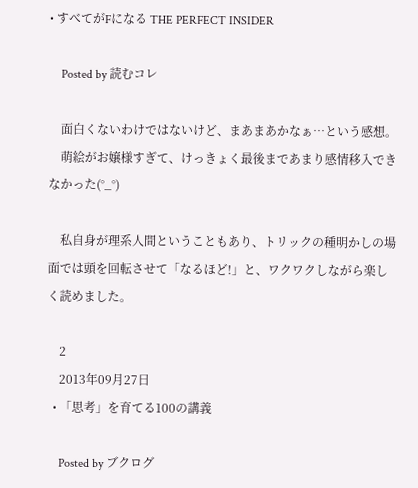• すべてがFになる THE PERFECT INSIDER

    Posted by 読むコレ

    面白くないわけではないけど、まあまあかなぁ…という感想。
    萌絵がお嬢様すぎて、けっきょく最後まであまり感情移入できなかった(°_°)

    私自身が理系人間ということもあり、トリックの種明かしの場面では頭を回転させて「なるほど!」と、ワクワクしながら楽しく読めました。

    2
    2013年09月27日
  • 「思考」を育てる100の講義

    Posted by ブクログ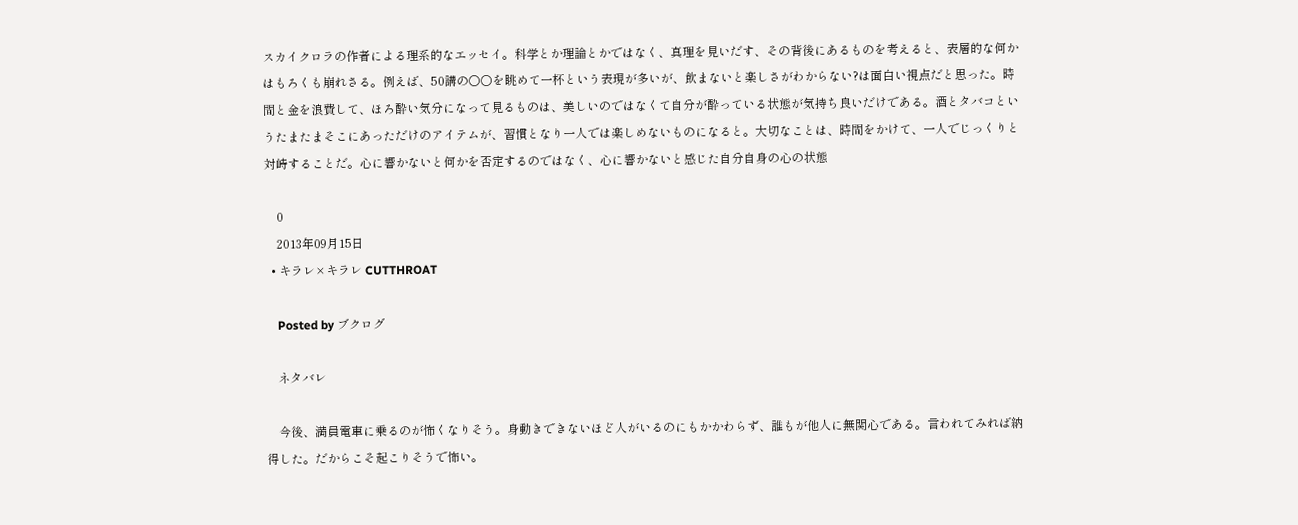スカイクロラの作者による理系的なエッセイ。科学とか理論とかではなく、真理を見いだす、その背後にあるものを考えると、表層的な何かはもろくも崩れさる。例えば、50講の○○を眺めて一杯という表現が多いが、飲まないと楽しさがわからない?は面白い視点だと思った。時間と金を浪費して、ほろ酔い気分になって見るものは、美しいのではなくて自分が酔っている状態が気持ち良いだけである。酒とタバコというたまたまそこにあっただけのアイテムが、習慣となり一人では楽しめないものになると。大切なことは、時間をかけて、一人でじっくりと対峙することだ。心に響かないと何かを否定するのではなく、心に響かないと感じた自分自身の心の状態

    0
    2013年09月15日
  • キラレ×キラレ CUTTHROAT

    Posted by ブクログ

    ネタバレ

    今後、満員電車に乗るのが怖くなりそう。身動きできないほど人がいるのにもかかわらず、誰もが他人に無関心である。言われてみれば納得した。だからこそ起こりそうで怖い。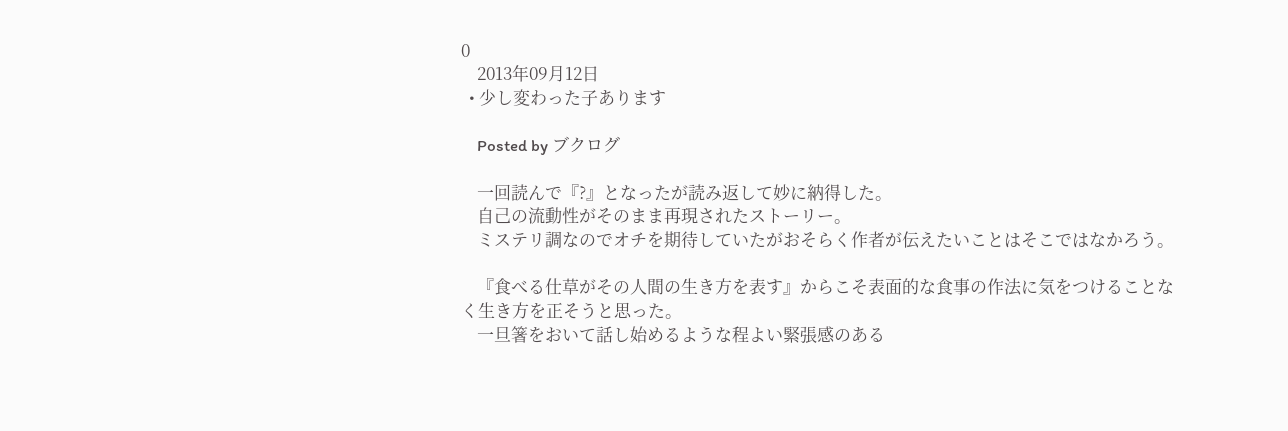0
    2013年09月12日
  • 少し変わった子あります

    Posted by ブクログ

    一回読んで『?』となったが読み返して妙に納得した。
    自己の流動性がそのまま再現されたストーリー。
    ミステリ調なのでオチを期待していたがおそらく作者が伝えたいことはそこではなかろう。

    『食べる仕草がその人間の生き方を表す』からこそ表面的な食事の作法に気をつけることなく生き方を正そうと思った。
    一旦箸をおいて話し始めるような程よい緊張感のある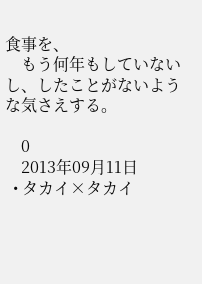食事を、
    もう何年もしていないし、したことがないような気さえする。

    0
    2013年09月11日
  • タカイ×タカイ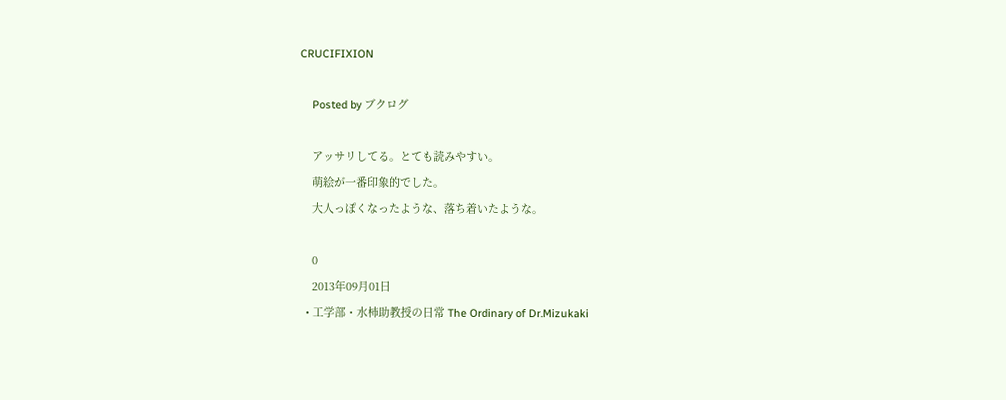CRUCIFIXION

    Posted by ブクログ

    アッサリしてる。とても読みやすい。
    萌絵が一番印象的でした。
    大人っぽくなったような、落ち着いたような。

    0
    2013年09月01日
  • 工学部・水柿助教授の日常 The Ordinary of Dr.Mizukaki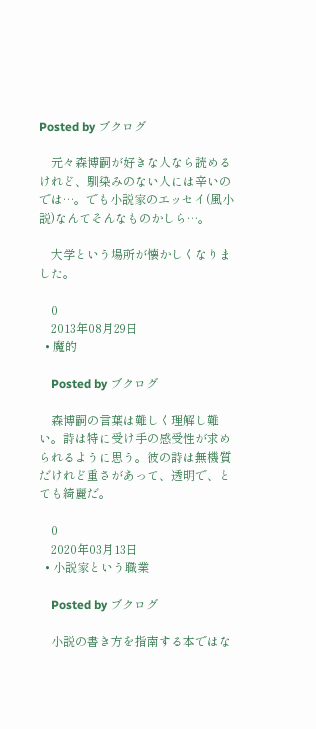Posted by ブクログ

    元々森博嗣が好きな人なら読めるけれど、馴染みのない人には辛いのでは…。でも小説家のエッセイ(風小説)なんてそんなものかしら…。

    大学という場所が懐かしくなりました。

    0
    2013年08月29日
  • 魔的

    Posted by ブクログ

    森博嗣の言葉は難しく理解し難い。詩は特に受け手の感受性が求められるように思う。彼の詩は無機質だけれど重さがあって、透明で、とても綺麗だ。

    0
    2020年03月13日
  • 小説家という職業

    Posted by ブクログ

    小説の書き方を指南する本ではな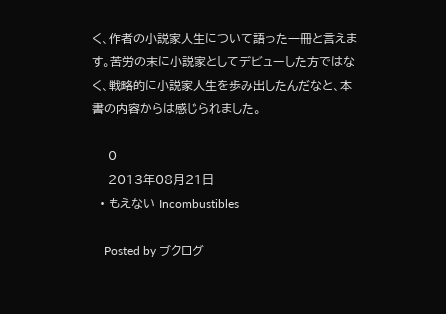く、作者の小説家人生について語った一冊と言えます。苦労の末に小説家としてデビューした方ではなく、戦略的に小説家人生を歩み出したんだなと、本書の内容からは感じられました。

    0
    2013年08月21日
  • もえない Incombustibles

    Posted by ブクログ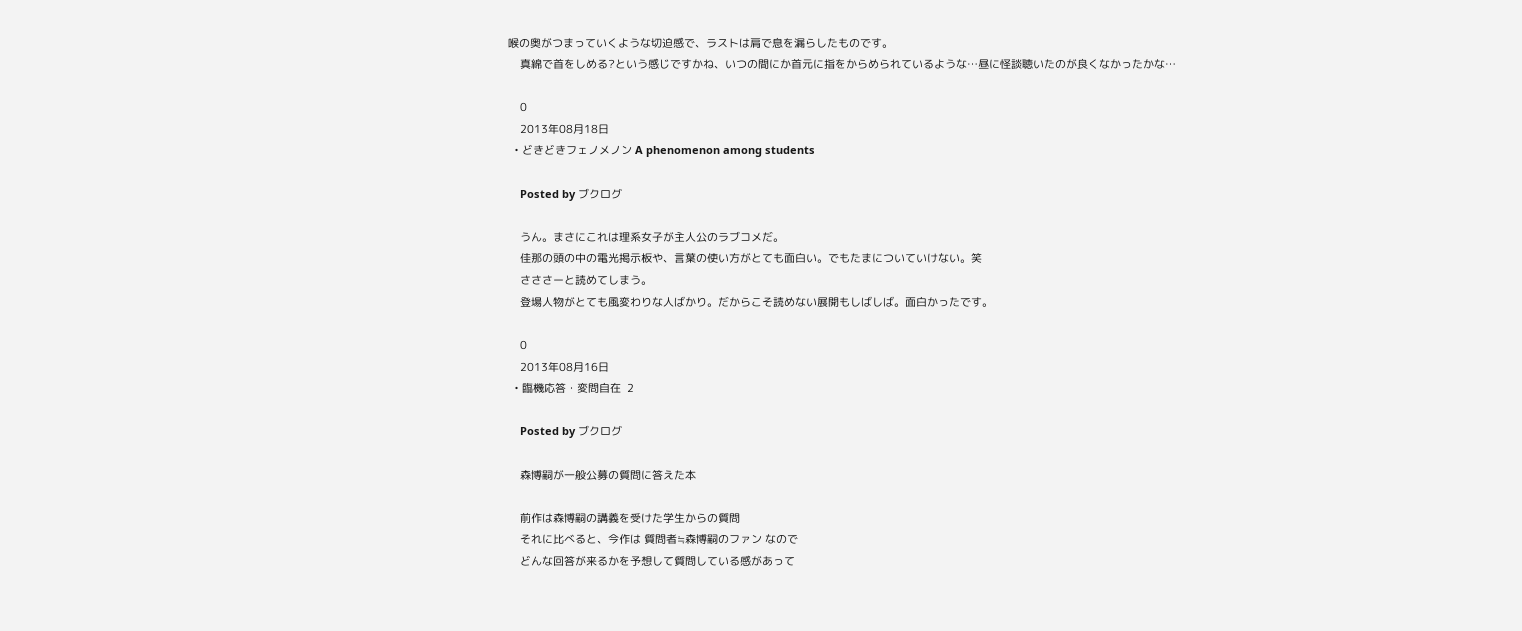喉の奥がつまっていくような切迫感で、ラストは肩で息を漏らしたものです。
    真綿で首をしめる?という感じですかね、いつの間にか首元に指をからめられているような…昼に怪談聴いたのが良くなかったかな…

    0
    2013年08月18日
  • どきどきフェノメノン A phenomenon among students

    Posted by ブクログ

    うん。まさにこれは理系女子が主人公のラブコメだ。
    佳那の頭の中の電光掲示板や、言葉の使い方がとても面白い。でもたまについていけない。笑
    さささーと読めてしまう。
    登場人物がとても風変わりな人ばかり。だからこそ読めない展開もしばしば。面白かったです。

    0
    2013年08月16日
  • 臨機応答・変問自在  2

    Posted by ブクログ

    森博嗣が一般公募の質問に答えた本

    前作は森博嗣の講義を受けた学生からの質問
    それに比べると、今作は 質問者≒森博嗣のファン なので
    どんな回答が来るかを予想して質問している感があって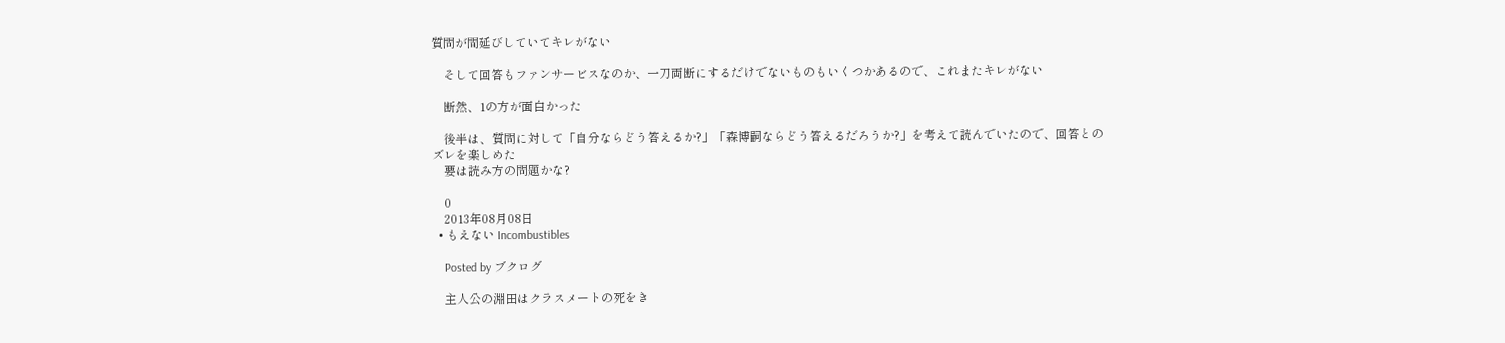質問が間延びしていてキレがない

    そして回答もファンサービスなのか、一刀両断にするだけでないものもいくつかあるので、これまたキレがない

    断然、1の方が面白かった

    後半は、質問に対して「自分ならどう答えるか?」「森博嗣ならどう答えるだろうか?」を考えて読んでいたので、回答とのズレを楽しめた
    要は読み方の問題かな?

    0
    2013年08月08日
  • もえない Incombustibles

    Posted by ブクログ

    主人公の淵田はクラスメートの死をき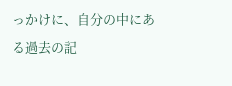っかけに、自分の中にある過去の記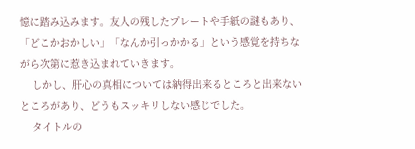憶に踏み込みます。友人の残したプレートや手紙の謎もあり、「どこかおかしい」「なんか引っかかる」という感覚を持ちながら次第に惹き込まれていきます。
    しかし、肝心の真相については納得出来るところと出来ないところがあり、どうもスッキリしない感じでした。
    タイトルの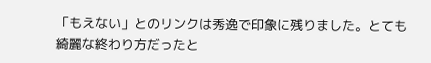「もえない」とのリンクは秀逸で印象に残りました。とても綺麗な終わり方だったと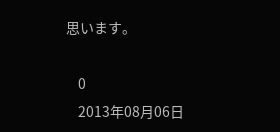思います。

    0
    2013年08月06日